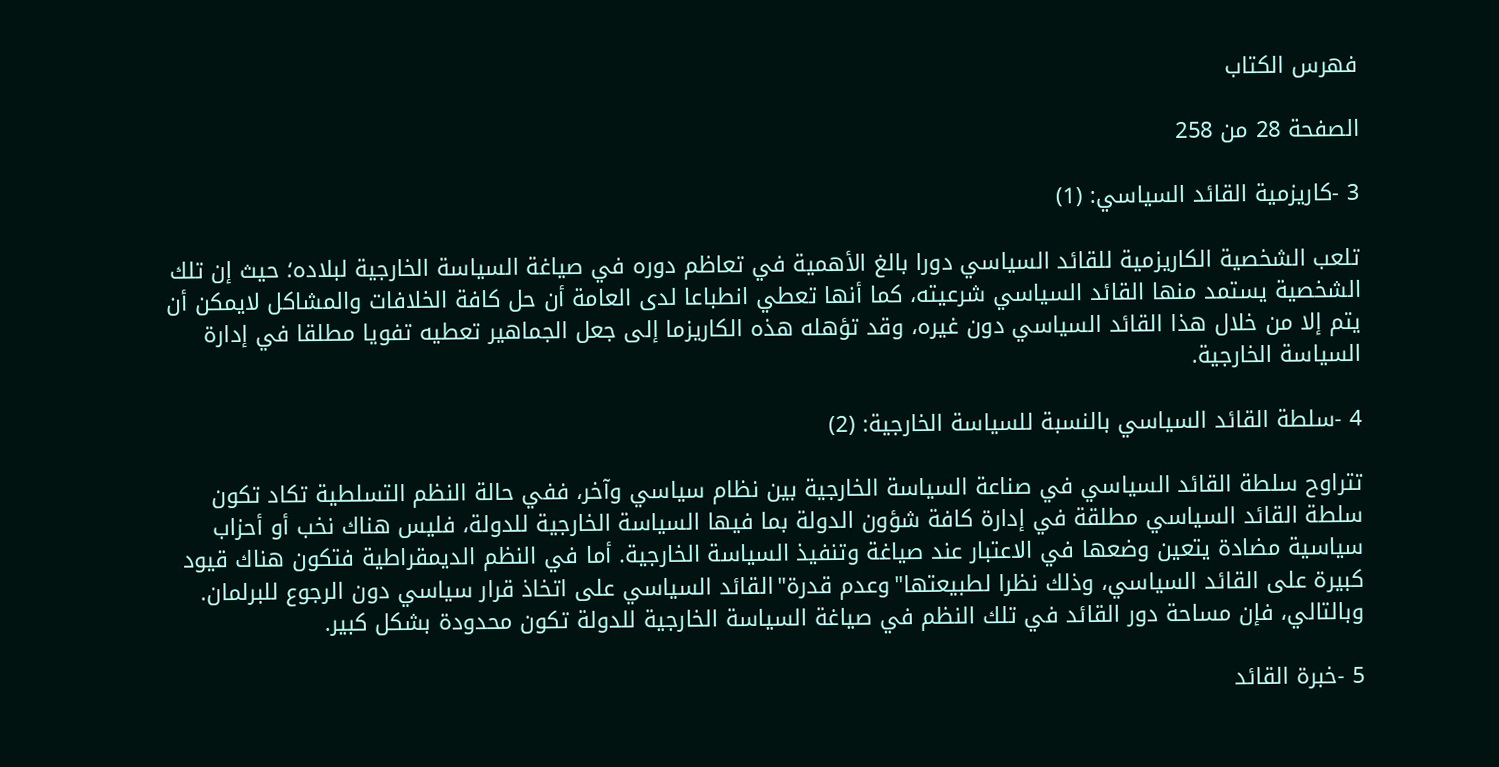فهرس الكتاب

الصفحة 28 من 258

3 -کاريزمية القائد السياسي: (1)

تلعب الشخصية الكاريزمية للقائد السياسي دورا بالغ الأهمية في تعاظم دوره في صياغة السياسة الخارجية لبلاده؛ حيث إن تلك الشخصية يستمد منها القائد السياسي شرعيته، كما أنها تعطي انطباعا لدى العامة أن حل كافة الخلافات والمشاكل لايمكن أن يتم إلا من خلال هذا القائد السياسي دون غيره، وقد تؤهله هذه الكاريزما إلى جعل الجماهير تعطيه تفويا مطلقا في إدارة السياسة الخارجية.

4 -سلطة القائد السياسي بالنسبة للسياسة الخارجية: (2)

تتراوح سلطة القائد السياسي في صناعة السياسة الخارجية بين نظام سياسي وآخر، ففي حالة النظم التسلطية تكاد تكون سلطة القائد السياسي مطلقة في إدارة كافة شؤون الدولة بما فيها السياسة الخارجية للدولة، فليس هناك نخب أو أحزاب سياسية مضادة يتعين وضعها في الاعتبار عند صياغة وتنفيذ السياسة الخارجية. أما في النظم الديمقراطية فتكون هناك قيود كبيرة على القائد السياسي، وذلك نظرا لطبيعتها"وعدم قدرة"القائد السياسي على اتخاذ قرار سياسي دون الرجوع للبرلمان. وبالتالي، فإن مساحة دور القائد في تلك النظم في صياغة السياسة الخارجية للدولة تكون محدودة بشكل كبير.

5 -خبرة القائد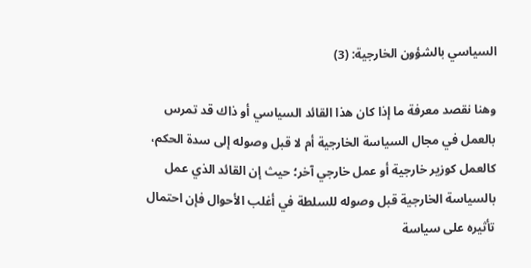السياسي بالشؤون الخارجية: (3)

وهنا نقصد معرفة ما إذا كان هذا القائد السياسي أو ذاك قد تمرس بالعمل في مجال السياسة الخارجية أم لا قبل وصوله إلى سدة الحكم، كالعمل كوزير خارجية أو عمل خارجي آخر؛ حيث إن القائد الذي عمل بالسياسة الخارجية قبل وصوله للسلطة في أغلب الأحوال فإن احتمال تأثيره على سياسة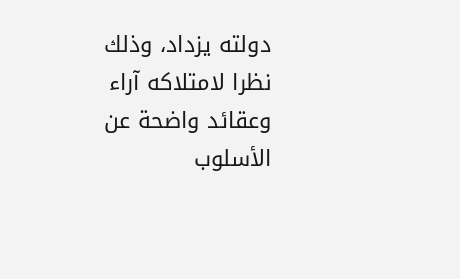دولته يزداد، وذلك نظرا لامتلاكه آراء وعقائد واضحة عن الأسلوب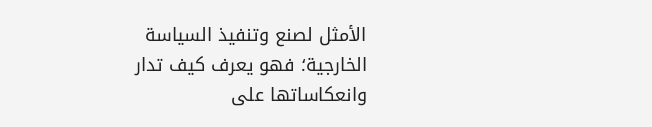الأمثل لصنع وتنفيذ السياسة الخارجية؛ فهو يعرف كيف تدار وانعكاساتها على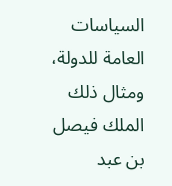السياسات العامة للدولة، ومثال ذلك الملك فيصل بن عبد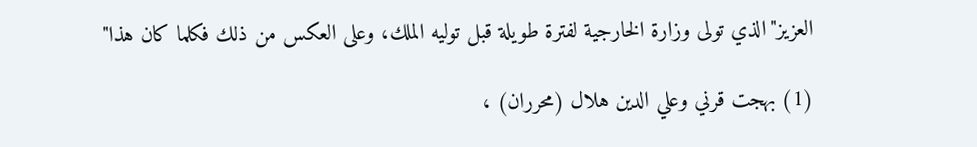العزيز"الذي تولى وزارة الخارجية لفترة طويلة قبل توليه الملك، وعلى العكس من ذلك فكلما كان هذا"

(1) بهجت قرني وعلي الدين هلال (محرران) ،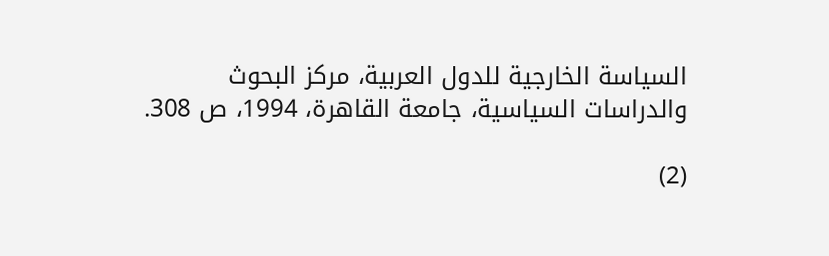السياسة الخارجية للدول العربية، مركز البحوث والدراسات السياسية، جامعة القاهرة، 1994، ص 308.

(2)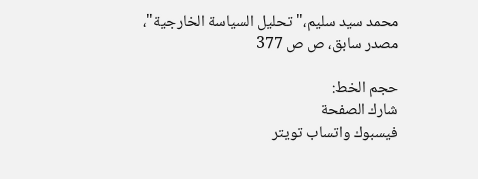محمد سيد سليم،"تحليل السياسة الخارجية"، مصدر سابق، ص ص 377

حجم الخط:
شارك الصفحة
فيسبوك واتساب تويتر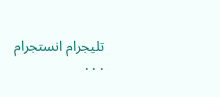تليجرام انستجرام
. . .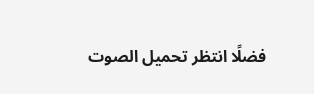فضلًا انتظر تحميل الصوت